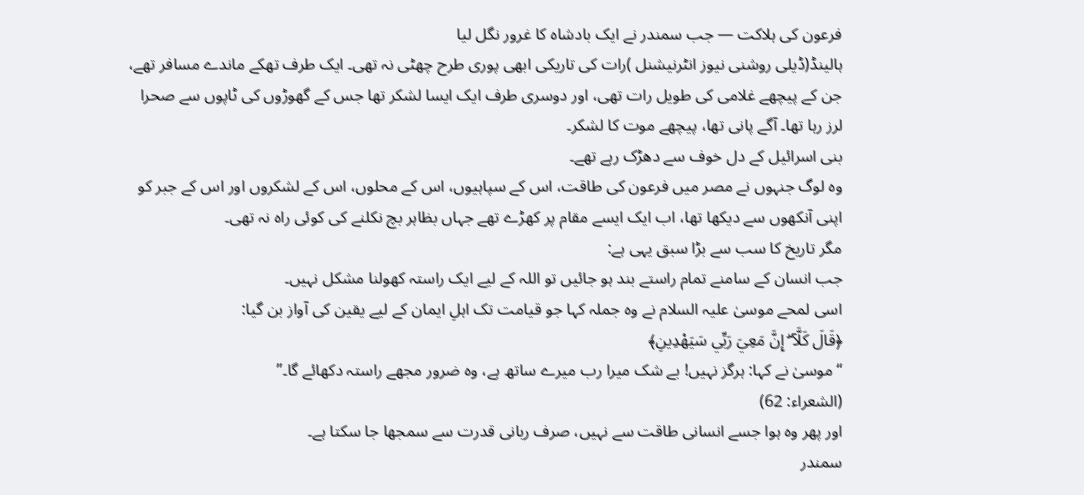فرعون کی ہلاکت — جب سمندر نے ایک بادشاہ کا غرور نگل لیا
ہالینڈ(ڈیلی روشنی نیوز انٹرنیشنل )رات کی تاریکی ابھی پوری طرح چھٹی نہ تھی۔ ایک طرف تھکے ماندے مسافر تھے، جن کے پیچھے غلامی کی طویل رات تھی، اور دوسری طرف ایک ایسا لشکر تھا جس کے گھوڑوں کی ٹاپوں سے صحرا لرز رہا تھا۔ آگے پانی تھا، پیچھے موت کا لشکر۔
بنی اسرائیل کے دل خوف سے دھڑک رہے تھے۔
وہ لوگ جنہوں نے مصر میں فرعون کی طاقت، اس کے سپاہیوں، اس کے محلوں، اس کے لشکروں اور اس کے جبر کو اپنی آنکھوں سے دیکھا تھا، اب ایک ایسے مقام پر کھڑے تھے جہاں بظاہر بچ نکلنے کی کوئی راہ نہ تھی۔
مگر تاریخ کا سب سے بڑا سبق یہی ہے:
جب انسان کے سامنے تمام راستے بند ہو جائیں تو اللہ کے لیے ایک راستہ کھولنا مشکل نہیں۔
اسی لمحے موسیٰ علیہ السلام نے وہ جملہ کہا جو قیامت تک اہلِ ایمان کے لیے یقین کی آواز بن گیا:
﴿قَالَ كَلَّآ ۖ إِنَّ مَعِيَ رَبِّي سَيَهْدِينِ﴾
“موسیٰ نے کہا: ہرگز نہیں! بے شک میرا رب میرے ساتھ ہے، وہ ضرور مجھے راستہ دکھائے گا۔”
(الشعراء: 62)
اور پھر وہ ہوا جسے انسانی طاقت سے نہیں، صرف ربانی قدرت سے سمجھا جا سکتا ہے۔
سمندر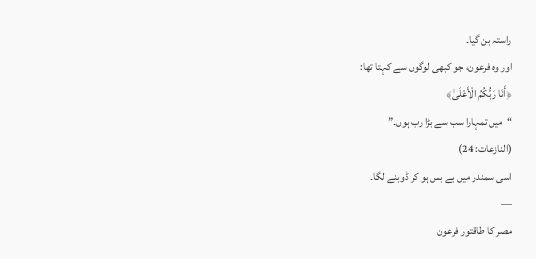راستہ بن گیا۔
اور وہ فرعون، جو کبھی لوگوں سے کہتا تھا:
﴿أَنَا رَبُّكُمُ الْأَعْلَىٰ﴾
“میں تمہارا سب سے بڑا رب ہوں۔”
(النازعات: 24)
اسی سمندر میں بے بس ہو کر ڈوبنے لگا۔
—
مصر کا طاقتور فرعون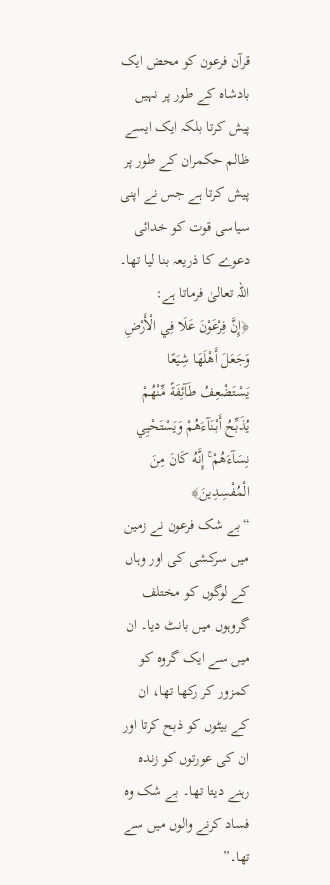قرآن فرعون کو محض ایک بادشاہ کے طور پر نہیں پیش کرتا بلکہ ایک ایسے ظالم حکمران کے طور پر پیش کرتا ہے جس نے اپنی سیاسی قوت کو خدائی دعوے کا ذریعہ بنا لیا تھا۔
اللہ تعالیٰ فرماتا ہے:
﴿إِنَّ فِرْعَوْنَ عَلَا فِي الْأَرْضِ وَجَعَلَ أَهْلَهَا شِيَعًا يَسْتَضْعِفُ طَآئِفَةً مِّنْهُمْ يُذَبِّحُ أَبْنَآءَهُمْ وَيَسْتَحْيِي نِسَآءَهُمْ ۚ إِنَّهُ كَانَ مِنَ الْمُفْسِدِينَ﴾
“بے شک فرعون نے زمین میں سرکشی کی اور وہاں کے لوگوں کو مختلف گروہوں میں بانٹ دیا۔ ان میں سے ایک گروہ کو کمزور کر رکھا تھا، ان کے بیٹوں کو ذبح کرتا اور ان کی عورتوں کو زندہ رہنے دیتا تھا۔ بے شک وہ فساد کرنے والوں میں سے تھا۔”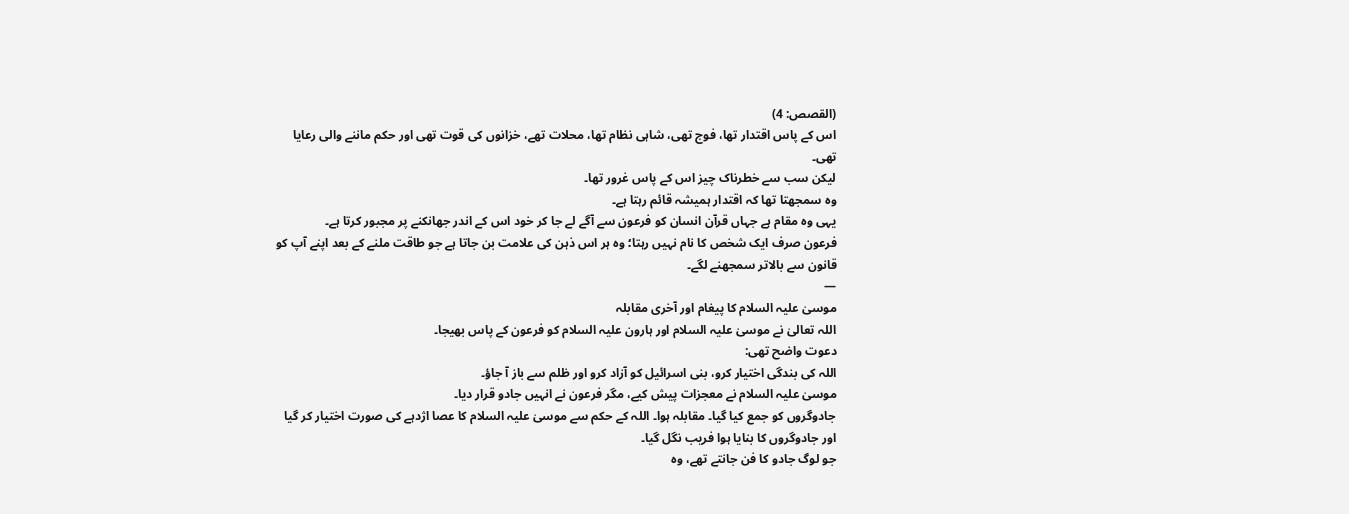(القصص: 4)
اس کے پاس اقتدار تھا، فوج تھی، شاہی نظام تھا، محلات تھے، خزانوں کی قوت تھی اور حکم ماننے والی رعایا تھی۔
لیکن سب سے خطرناک چیز اس کے پاس غرور تھا۔
وہ سمجھتا تھا کہ اقتدار ہمیشہ قائم رہتا ہے۔
یہی وہ مقام ہے جہاں قرآن انسان کو فرعون سے آگے لے جا کر خود اس کے اندر جھانکنے پر مجبور کرتا ہے۔
فرعون صرف ایک شخص کا نام نہیں رہتا؛ وہ ہر اس ذہن کی علامت بن جاتا ہے جو طاقت ملنے کے بعد اپنے آپ کو قانون سے بالاتر سمجھنے لگے۔
—
موسیٰ علیہ السلام کا پیغام اور آخری مقابلہ
اللہ تعالیٰ نے موسیٰ علیہ السلام اور ہارون علیہ السلام کو فرعون کے پاس بھیجا۔
دعوت واضح تھی:
اللہ کی بندگی اختیار کرو، بنی اسرائیل کو آزاد کرو اور ظلم سے باز آ جاؤ۔
موسیٰ علیہ السلام نے معجزات پیش کیے، مگر فرعون نے انہیں جادو قرار دیا۔
جادوگروں کو جمع کیا گیا۔ مقابلہ ہوا۔ اللہ کے حکم سے موسیٰ علیہ السلام کا عصا اژدہے کی صورت اختیار کر گیا اور جادوگروں کا بنایا ہوا فریب نگل گیا۔
جو لوگ جادو کا فن جانتے تھے، وہ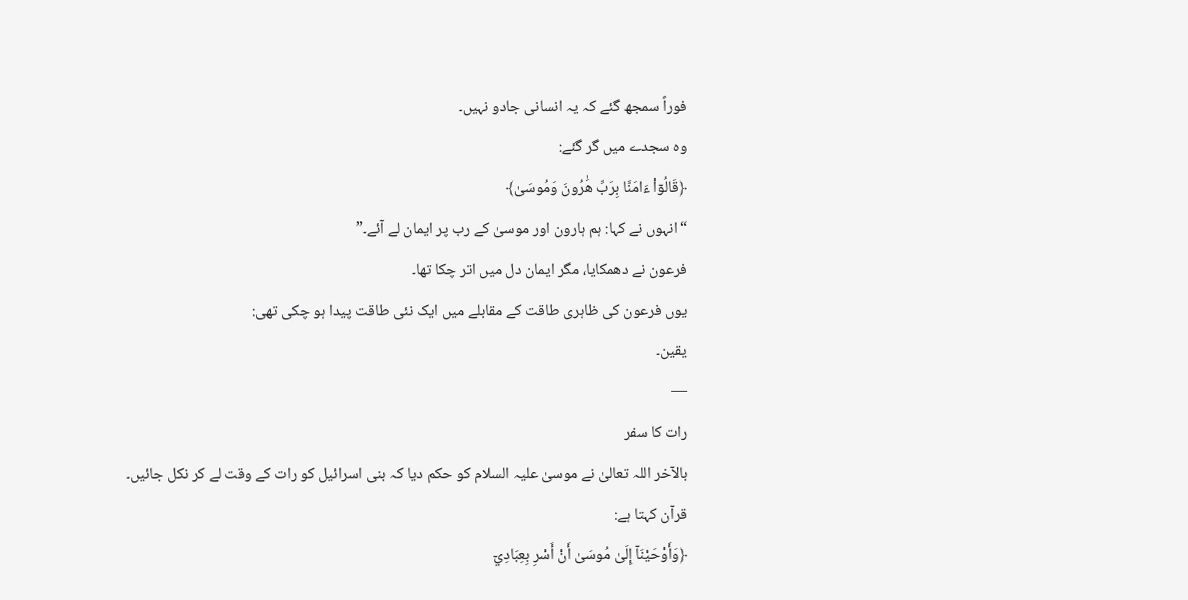فوراً سمجھ گئے کہ یہ انسانی جادو نہیں۔
وہ سجدے میں گر گئے:
﴿قَالُوٓاْ ءَامَنَّا بِرَبِّ هَٰرُونَ وَمُوسَىٰ﴾
“انہوں نے کہا: ہم ہارون اور موسیٰ کے رب پر ایمان لے آئے۔”
فرعون نے دھمکایا، مگر ایمان دل میں اتر چکا تھا۔
یوں فرعون کی ظاہری طاقت کے مقابلے میں ایک نئی طاقت پیدا ہو چکی تھی:
یقین۔
—
رات کا سفر
بالآخر اللہ تعالیٰ نے موسیٰ علیہ السلام کو حکم دیا کہ بنی اسرائیل کو رات کے وقت لے کر نکل جائیں۔
قرآن کہتا ہے:
﴿وَأَوْحَيْنَآ إِلَىٰ مُوسَىٰ أَنْ أَسْرِ بِعِبَادِيٓ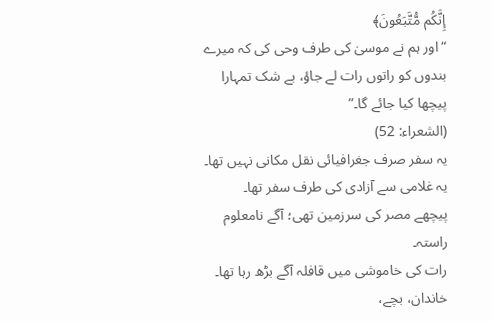إِنَّكُم مُّتَّبَعُونَ﴾
“اور ہم نے موسیٰ کی طرف وحی کی کہ میرے بندوں کو راتوں رات لے جاؤ، بے شک تمہارا پیچھا کیا جائے گا۔”
(الشعراء: 52)
یہ سفر صرف جغرافیائی نقل مکانی نہیں تھا۔
یہ غلامی سے آزادی کی طرف سفر تھا۔
پیچھے مصر کی سرزمین تھی؛ آگے نامعلوم راستہ۔
رات کی خاموشی میں قافلہ آگے بڑھ رہا تھا۔ خاندان، بچے،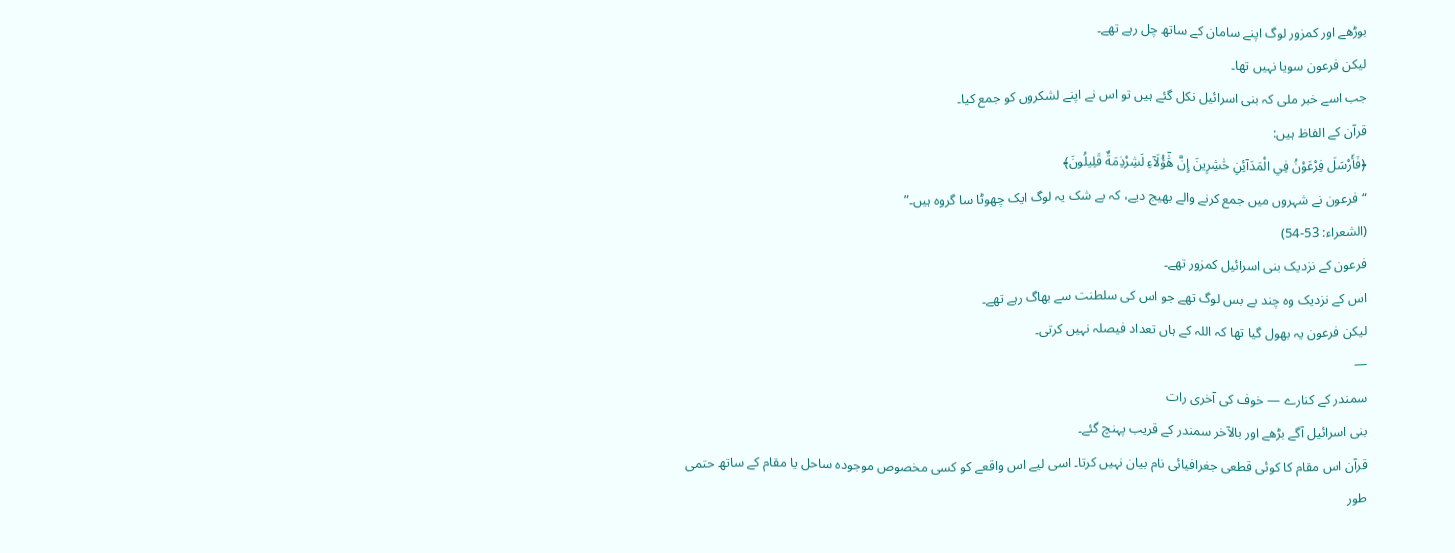بوڑھے اور کمزور لوگ اپنے سامان کے ساتھ چل رہے تھے۔
لیکن فرعون سویا نہیں تھا۔
جب اسے خبر ملی کہ بنی اسرائیل نکل گئے ہیں تو اس نے اپنے لشکروں کو جمع کیا۔
قرآن کے الفاظ ہیں:
﴿فَأَرْسَلَ فِرْعَوْنُ فِي الْمَدَآئِنِ حَٰشِرِينَ إِنَّ هَٰٓؤُلَآءِ لَشِرْذِمَةٌ قَلِيلُونَ﴾
“فرعون نے شہروں میں جمع کرنے والے بھیج دیے، کہ بے شک یہ لوگ ایک چھوٹا سا گروہ ہیں۔”
(الشعراء: 53-54)
فرعون کے نزدیک بنی اسرائیل کمزور تھے۔
اس کے نزدیک وہ چند بے بس لوگ تھے جو اس کی سلطنت سے بھاگ رہے تھے۔
لیکن فرعون یہ بھول گیا تھا کہ اللہ کے ہاں تعداد فیصلہ نہیں کرتی۔
—
سمندر کے کنارے — خوف کی آخری رات
بنی اسرائیل آگے بڑھے اور بالآخر سمندر کے قریب پہنچ گئے۔
قرآن اس مقام کا کوئی قطعی جغرافیائی نام بیان نہیں کرتا۔ اسی لیے اس واقعے کو کسی مخصوص موجودہ ساحل یا مقام کے ساتھ حتمی طور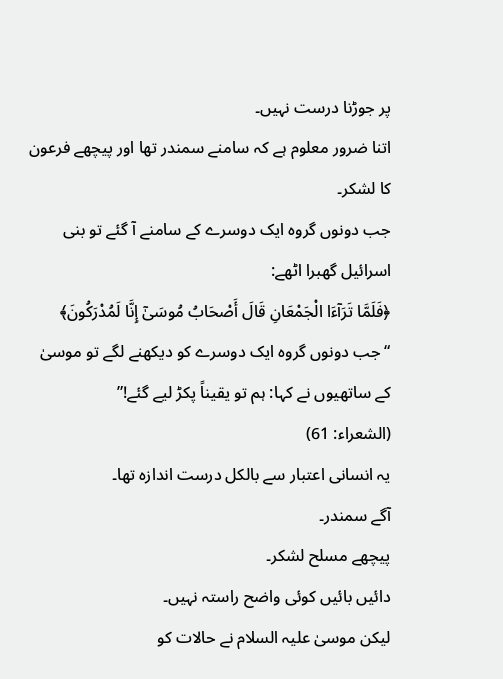پر جوڑنا درست نہیں۔
اتنا ضرور معلوم ہے کہ سامنے سمندر تھا اور پیچھے فرعون کا لشکر۔
جب دونوں گروہ ایک دوسرے کے سامنے آ گئے تو بنی اسرائیل گھبرا اٹھے:
﴿فَلَمَّا تَرَآءَا الْجَمْعَانِ قَالَ أَصْحَابُ مُوسَىٰٓ إِنَّا لَمُدْرَكُونَ﴾
“جب دونوں گروہ ایک دوسرے کو دیکھنے لگے تو موسیٰ کے ساتھیوں نے کہا: ہم تو یقیناً پکڑ لیے گئے!”
(الشعراء: 61)
یہ انسانی اعتبار سے بالکل درست اندازہ تھا۔
آگے سمندر۔
پیچھے مسلح لشکر۔
دائیں بائیں کوئی واضح راستہ نہیں۔
لیکن موسیٰ علیہ السلام نے حالات کو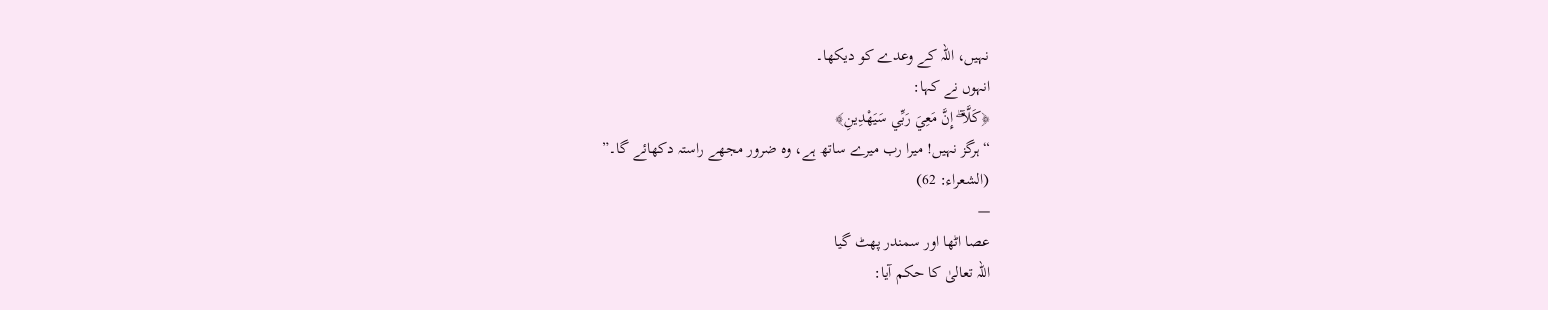نہیں، اللہ کے وعدے کو دیکھا۔
انہوں نے کہا:
﴿كَلَّآ ۖ إِنَّ مَعِيَ رَبِّي سَيَهْدِينِ﴾
“ہرگز نہیں! میرا رب میرے ساتھ ہے، وہ ضرور مجھے راستہ دکھائے گا۔”
(الشعراء: 62)
—
عصا اٹھا اور سمندر پھٹ گیا
اللہ تعالیٰ کا حکم آیا: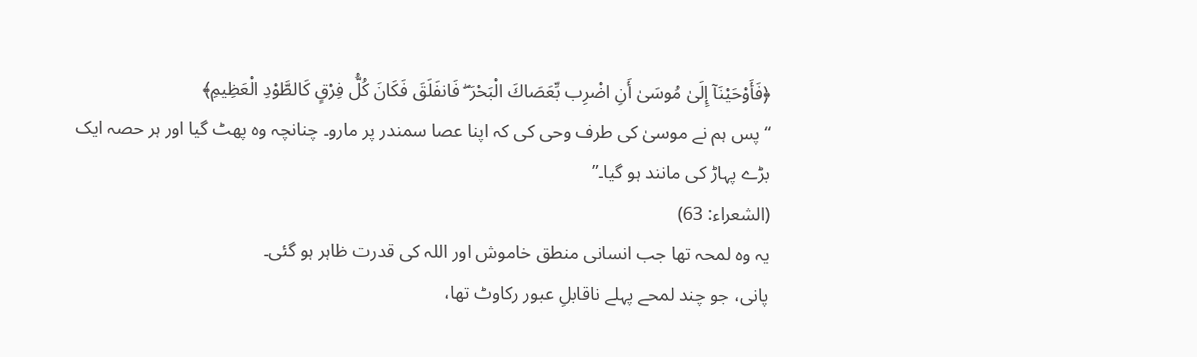﴿فَأَوْحَيْنَآ إِلَىٰ مُوسَىٰ أَنِ اضْرِب بِّعَصَاكَ الْبَحْرَ ۖ فَانفَلَقَ فَكَانَ كُلُّ فِرْقٍ كَالطَّوْدِ الْعَظِيمِ﴾
“پس ہم نے موسیٰ کی طرف وحی کی کہ اپنا عصا سمندر پر مارو۔ چنانچہ وہ پھٹ گیا اور ہر حصہ ایک بڑے پہاڑ کی مانند ہو گیا۔”
(الشعراء: 63)
یہ وہ لمحہ تھا جب انسانی منطق خاموش اور اللہ کی قدرت ظاہر ہو گئی۔
پانی، جو چند لمحے پہلے ناقابلِ عبور رکاوٹ تھا،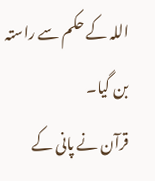اللہ کے حکم سے راستہ بن گیا۔
قرآن نے پانی کے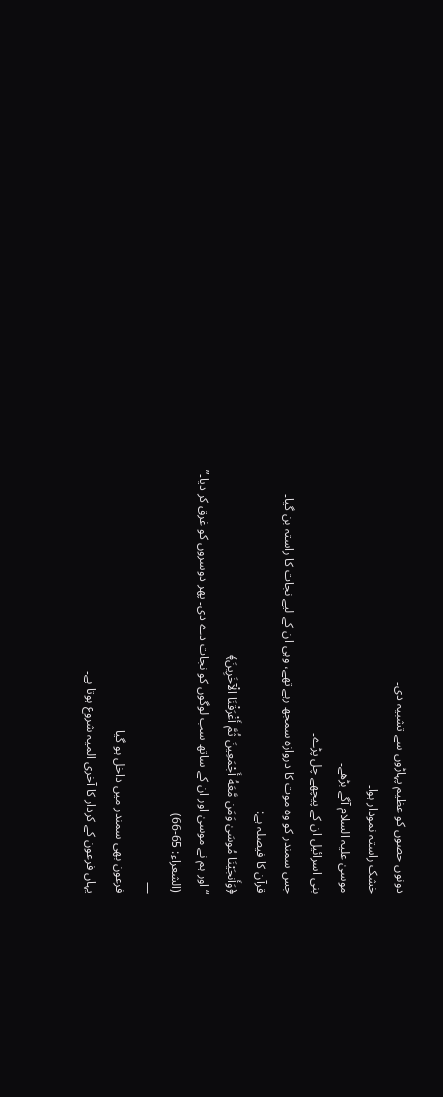دونوں حصوں کو عظیم پہاڑوں سے تشبیہ دی۔
خشک راستہ نمودار ہوا۔
موسیٰ علیہ السلام آگے بڑھے۔
بنی اسرائیل ان کے پیچھے چل پڑے۔
جس سمندر کو وہ موت کا دروازہ سمجھ رہے تھے، وہی ان کے لیے نجات کا راستہ بن گیا۔
قرآن کا فیصلہ ہے:
﴿وَأَنجَيْنَا مُوسَىٰ وَمَن مَّعَهُ أَجْمَعِينَ ثُمَّ أَغْرَقْنَا الْآخَرِينَ﴾
“اور ہم نے موسیٰ اور ان کے ساتھ سب لوگوں کو نجات دے دی۔ پھر دوسروں کو غرق کر دیا۔”
(الشعراء: 65-66)
—
فرعون بھی سمندر میں داخل ہو گیا
یہاں فرعون کے کردار کا آخری المیہ شروع ہوتا ہے۔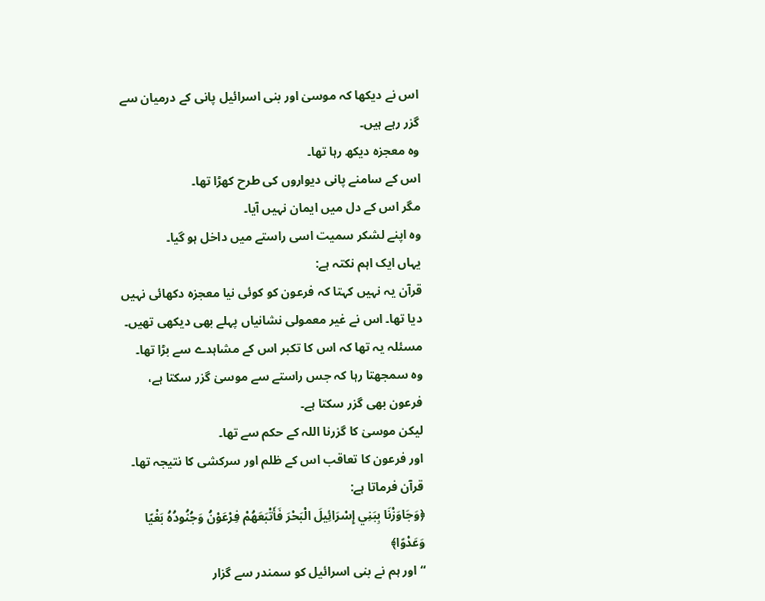اس نے دیکھا کہ موسیٰ اور بنی اسرائیل پانی کے درمیان سے گزر رہے ہیں۔
وہ معجزہ دیکھ رہا تھا۔
اس کے سامنے پانی دیواروں کی طرح کھڑا تھا۔
مگر اس کے دل میں ایمان نہیں آیا۔
وہ اپنے لشکر سمیت اسی راستے میں داخل ہو گیا۔
یہاں ایک اہم نکتہ ہے:
قرآن یہ نہیں کہتا کہ فرعون کو کوئی نیا معجزہ دکھائی نہیں دیا تھا۔ اس نے غیر معمولی نشانیاں پہلے بھی دیکھی تھیں۔ مسئلہ یہ تھا کہ اس کا تکبر اس کے مشاہدے سے بڑا تھا۔
وہ سمجھتا رہا کہ جس راستے سے موسیٰ گزر سکتا ہے، فرعون بھی گزر سکتا ہے۔
لیکن موسیٰ کا گزرنا اللہ کے حکم سے تھا۔
اور فرعون کا تعاقب اس کے ظلم اور سرکشی کا نتیجہ تھا۔
قرآن فرماتا ہے:
﴿وَجَاوَزْنَا بِبَنِي إِسْرَائِيلَ الْبَحْرَ فَأَتْبَعَهُمْ فِرْعَوْنُ وَجُنُودُهُ بَغْيًا وَعَدْوًا﴾
“اور ہم نے بنی اسرائیل کو سمندر سے گزار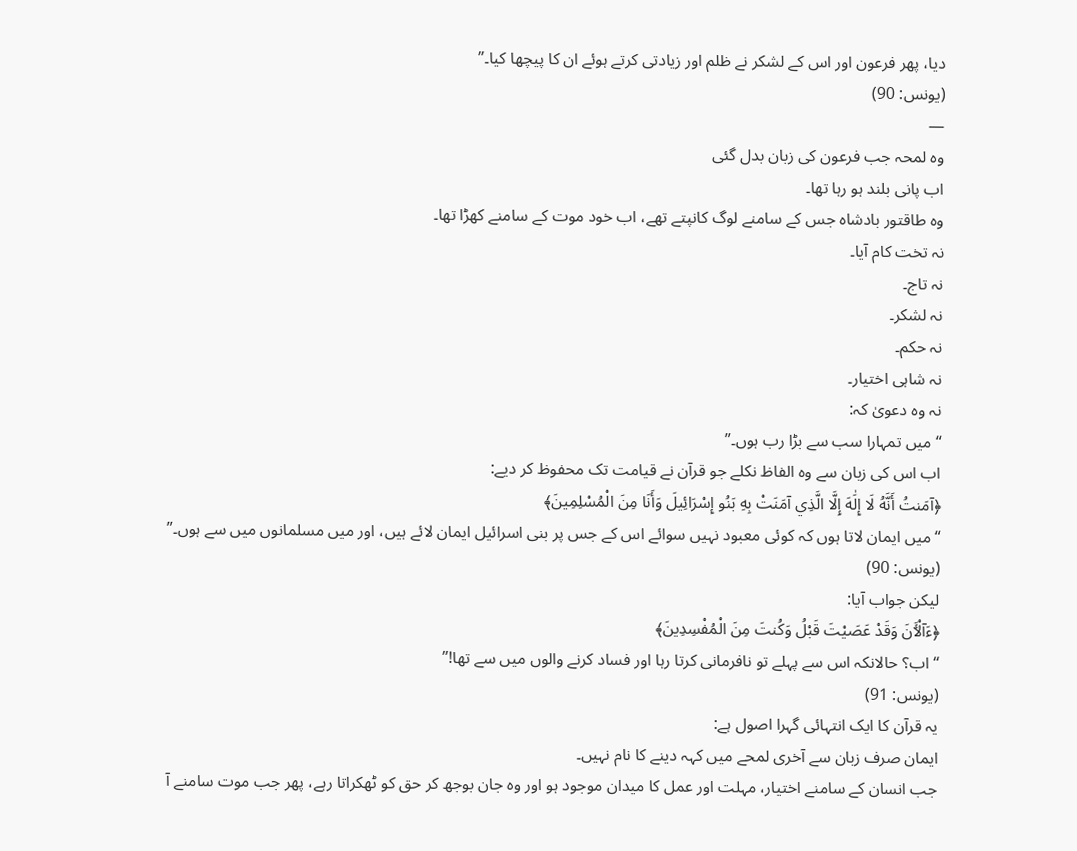دیا، پھر فرعون اور اس کے لشکر نے ظلم اور زیادتی کرتے ہوئے ان کا پیچھا کیا۔”
(یونس: 90)
—
وہ لمحہ جب فرعون کی زبان بدل گئی
اب پانی بلند ہو رہا تھا۔
وہ طاقتور بادشاہ جس کے سامنے لوگ کانپتے تھے، اب خود موت کے سامنے کھڑا تھا۔
نہ تخت کام آیا۔
نہ تاج۔
نہ لشکر۔
نہ حکم۔
نہ شاہی اختیار۔
نہ وہ دعویٰ کہ:
“میں تمہارا سب سے بڑا رب ہوں۔”
اب اس کی زبان سے وہ الفاظ نکلے جو قرآن نے قیامت تک محفوظ کر دیے:
﴿آمَنتُ أَنَّهُ لَا إِلَٰهَ إِلَّا الَّذِي آمَنَتْ بِهِ بَنُو إِسْرَائِيلَ وَأَنَا مِنَ الْمُسْلِمِينَ﴾
“میں ایمان لاتا ہوں کہ کوئی معبود نہیں سوائے اس کے جس پر بنی اسرائیل ایمان لائے ہیں، اور میں مسلمانوں میں سے ہوں۔”
(یونس: 90)
لیکن جواب آیا:
﴿ءَآلْـَٔانَ وَقَدْ عَصَيْتَ قَبْلُ وَكُنتَ مِنَ الْمُفْسِدِينَ﴾
“اب؟ حالانکہ اس سے پہلے تو نافرمانی کرتا رہا اور فساد کرنے والوں میں سے تھا!”
(یونس: 91)
یہ قرآن کا ایک انتہائی گہرا اصول ہے:
ایمان صرف زبان سے آخری لمحے میں کہہ دینے کا نام نہیں۔
جب انسان کے سامنے اختیار، مہلت اور عمل کا میدان موجود ہو اور وہ جان بوجھ کر حق کو ٹھکراتا رہے، پھر جب موت سامنے آ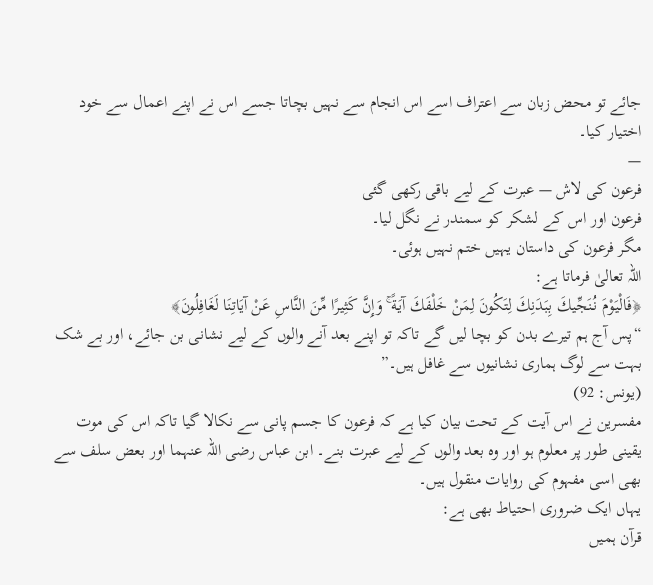جائے تو محض زبان سے اعتراف اسے اس انجام سے نہیں بچاتا جسے اس نے اپنے اعمال سے خود اختیار کیا۔
—
فرعون کی لاش — عبرت کے لیے باقی رکھی گئی
فرعون اور اس کے لشکر کو سمندر نے نگل لیا۔
مگر فرعون کی داستان یہیں ختم نہیں ہوئی۔
اللہ تعالیٰ فرماتا ہے:
﴿فَالْيَوْمَ نُنَجِّيكَ بِبَدَنِكَ لِتَكُونَ لِمَنْ خَلْفَكَ آيَةً ۚ وَإِنَّ كَثِيرًا مِّنَ النَّاسِ عَنْ آيَاتِنَا لَغَافِلُونَ﴾
“پس آج ہم تیرے بدن کو بچا لیں گے تاکہ تو اپنے بعد آنے والوں کے لیے نشانی بن جائے، اور بے شک بہت سے لوگ ہماری نشانیوں سے غافل ہیں۔”
(یونس: 92)
مفسرین نے اس آیت کے تحت بیان کیا ہے کہ فرعون کا جسم پانی سے نکالا گیا تاکہ اس کی موت یقینی طور پر معلوم ہو اور وہ بعد والوں کے لیے عبرت بنے۔ ابن عباس رضی اللہ عنہما اور بعض سلف سے بھی اسی مفہوم کی روایات منقول ہیں۔
یہاں ایک ضروری احتیاط بھی ہے:
قرآن ہمیں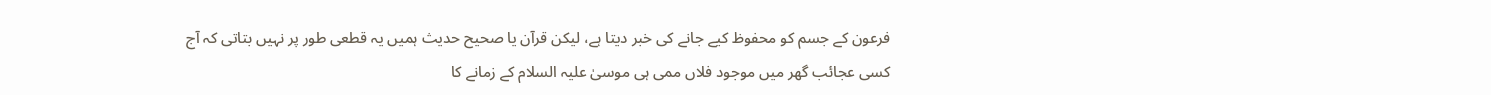فرعون کے جسم کو محفوظ کیے جانے کی خبر دیتا ہے، لیکن قرآن یا صحیح حدیث ہمیں یہ قطعی طور پر نہیں بتاتی کہ آج کسی عجائب گھر میں موجود فلاں ممی ہی موسیٰ علیہ السلام کے زمانے کا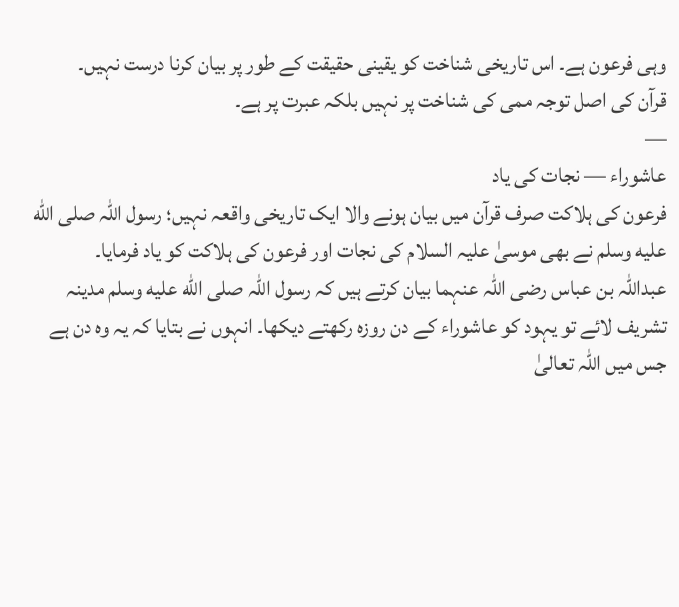وہی فرعون ہے۔ اس تاریخی شناخت کو یقینی حقیقت کے طور پر بیان کرنا درست نہیں۔
قرآن کی اصل توجہ ممی کی شناخت پر نہیں بلکہ عبرت پر ہے۔
—
عاشوراء — نجات کی یاد
فرعون کی ہلاکت صرف قرآن میں بیان ہونے والا ایک تاریخی واقعہ نہیں؛ رسول اللہ صلى الله عليه وسلم نے بھی موسیٰ علیہ السلام کی نجات اور فرعون کی ہلاکت کو یاد فرمایا۔
عبداللہ بن عباس رضی اللہ عنہما بیان کرتے ہیں کہ رسول اللہ صلى الله عليه وسلم مدینہ تشریف لائے تو یہود کو عاشوراء کے دن روزہ رکھتے دیکھا۔ انہوں نے بتایا کہ یہ وہ دن ہے جس میں اللہ تعالیٰ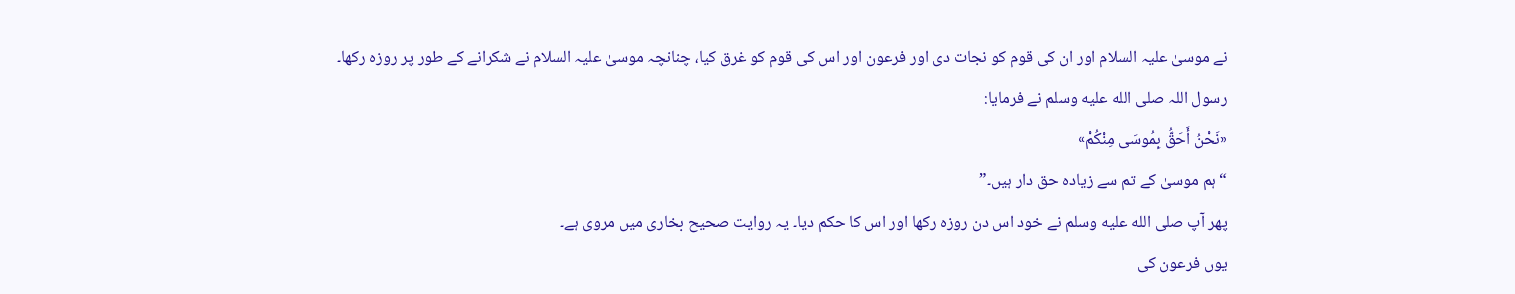نے موسیٰ علیہ السلام اور ان کی قوم کو نجات دی اور فرعون اور اس کی قوم کو غرق کیا، چنانچہ موسیٰ علیہ السلام نے شکرانے کے طور پر روزہ رکھا۔
رسول اللہ صلى الله عليه وسلم نے فرمایا:
«نَحْنُ أَحَقُّ بِمُوسَى مِنْكُمْ»
“ہم موسیٰ کے تم سے زیادہ حق دار ہیں۔”
پھر آپ صلى الله عليه وسلم نے خود اس دن روزہ رکھا اور اس کا حکم دیا۔ یہ روایت صحیح بخاری میں مروی ہے۔
یوں فرعون کی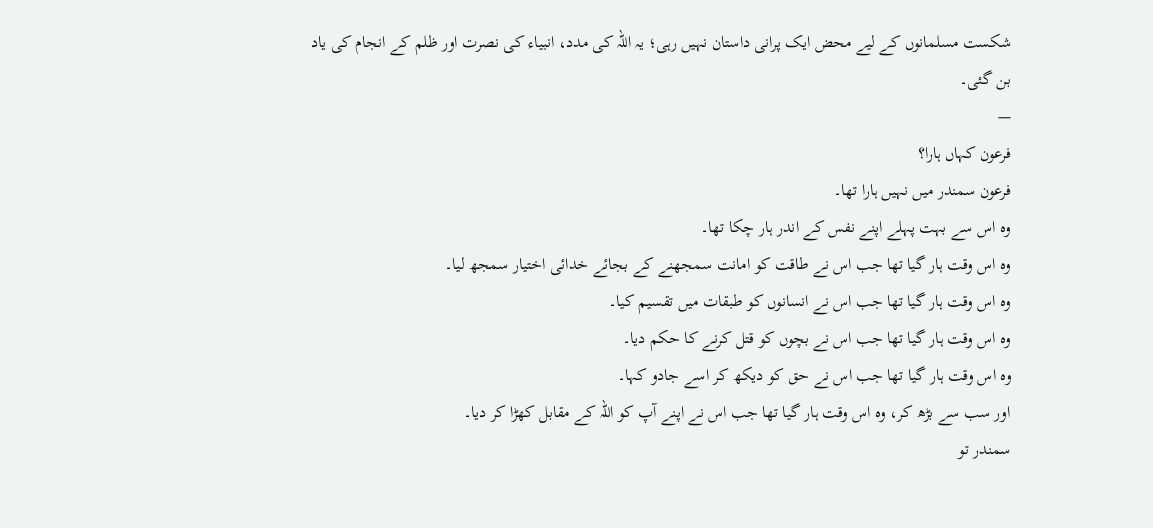شکست مسلمانوں کے لیے محض ایک پرانی داستان نہیں رہی؛ یہ اللہ کی مدد، انبیاء کی نصرت اور ظلم کے انجام کی یاد بن گئی۔
—
فرعون کہاں ہارا؟
فرعون سمندر میں نہیں ہارا تھا۔
وہ اس سے بہت پہلے اپنے نفس کے اندر ہار چکا تھا۔
وہ اس وقت ہار گیا تھا جب اس نے طاقت کو امانت سمجھنے کے بجائے خدائی اختیار سمجھ لیا۔
وہ اس وقت ہار گیا تھا جب اس نے انسانوں کو طبقات میں تقسیم کیا۔
وہ اس وقت ہار گیا تھا جب اس نے بچوں کو قتل کرنے کا حکم دیا۔
وہ اس وقت ہار گیا تھا جب اس نے حق کو دیکھ کر اسے جادو کہا۔
اور سب سے بڑھ کر، وہ اس وقت ہار گیا تھا جب اس نے اپنے آپ کو اللہ کے مقابل کھڑا کر دیا۔
سمندر تو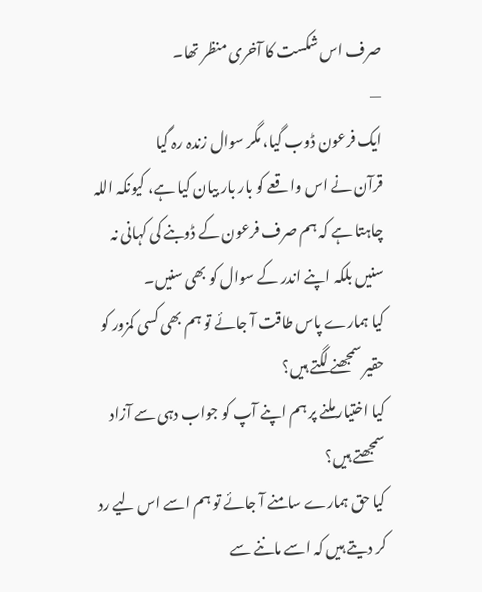صرف اس شکست کا آخری منظر تھا۔
—
ایک فرعون ڈوب گیا، مگر سوال زندہ رہ گیا
قرآن نے اس واقعے کو بار بار بیان کیا ہے، کیونکہ اللہ چاہتا ہے کہ ہم صرف فرعون کے ڈوبنے کی کہانی نہ سنیں بلکہ اپنے اندر کے سوال کو بھی سنیں۔
کیا ہمارے پاس طاقت آ جائے تو ہم بھی کسی کمزور کو حقیر سمجھنے لگتے ہیں؟
کیا اختیار ملنے پر ہم اپنے آپ کو جواب دہی سے آزاد سمجھتے ہیں؟
کیا حق ہمارے سامنے آ جائے تو ہم اسے اس لیے رد کر دیتے ہیں کہ اسے ماننے سے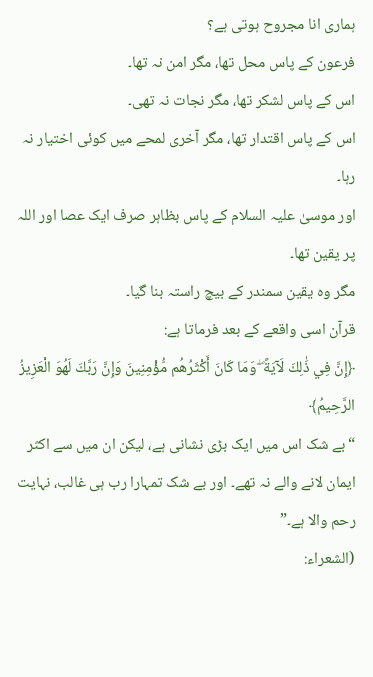ہماری انا مجروح ہوتی ہے؟
فرعون کے پاس محل تھا، مگر امن نہ تھا۔
اس کے پاس لشکر تھا، مگر نجات نہ تھی۔
اس کے پاس اقتدار تھا، مگر آخری لمحے میں کوئی اختیار نہ رہا۔
اور موسیٰ علیہ السلام کے پاس بظاہر صرف ایک عصا اور اللہ پر یقین تھا۔
مگر وہ یقین سمندر کے بیچ راستہ بنا گیا۔
قرآن اسی واقعے کے بعد فرماتا ہے:
﴿إِنَّ فِي ذَٰلِكَ لَآيَةً ۖ وَمَا كَانَ أَكْثَرُهُم مُّؤْمِنِينَ وَإِنَّ رَبَّكَ لَهُوَ الْعَزِيزُ الرَّحِيمُ﴾
“بے شک اس میں ایک بڑی نشانی ہے، لیکن ان میں سے اکثر ایمان لانے والے نہ تھے۔ اور بے شک تمہارا رب ہی غالب، نہایت رحم والا ہے۔”
(الشعراء: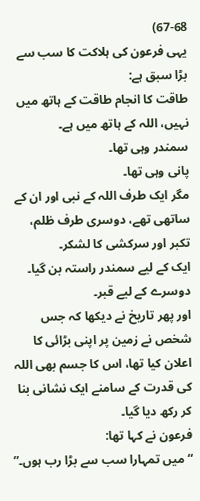67-68)
یہی فرعون کی ہلاکت کا سب سے بڑا سبق ہے:
طاقت کا انجام طاقت کے ہاتھ میں نہیں، اللہ کے ہاتھ میں ہے۔
سمندر وہی تھا۔
پانی وہی تھا۔
مگر ایک طرف اللہ کے نبی اور ان کے ساتھی تھے، دوسری طرف ظلم، تکبر اور سرکشی کا لشکر۔
ایک کے لیے سمندر راستہ بن گیا۔
دوسرے کے لیے قبر۔
اور پھر تاریخ نے دیکھا کہ جس شخص نے زمین پر اپنی بڑائی کا اعلان کیا تھا، اس کا جسم بھی اللہ کی قدرت کے سامنے ایک نشانی بنا کر رکھ دیا گیا۔
فرعون نے کہا تھا:
“میں تمہارا سب سے بڑا رب ہوں۔”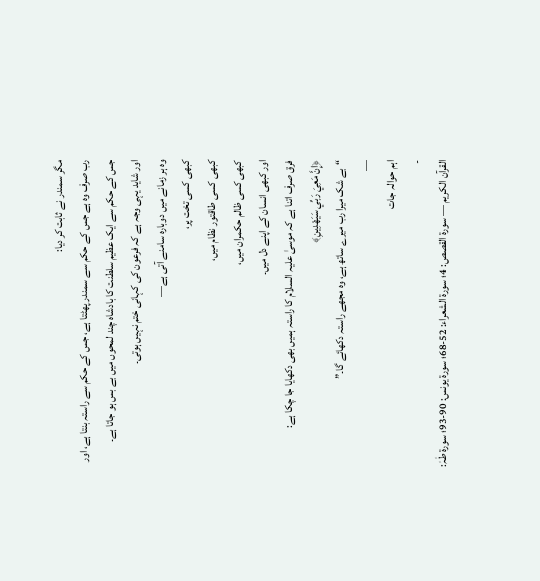مگر سمندر نے ثابت کر دیا:
رب صرف وہ ہے جس کے حکم سے سمندر پھٹتا ہے، جس کے حکم سے راستہ بنتا ہے، اور جس کے حکم سے ایک عظیم سلطنت کا بادشاہ چند لمحوں میں بے بس ہو جاتا ہے۔
اور شاید یہی وجہ ہے کہ فرعون کی کہانی ختم نہیں ہوتی۔
وہ ہر زمانے میں دوبارہ سامنے آتی ہے—
کبھی کسی تخت پر،
کبھی کسی طاقتور نظام میں،
کبھی کسی ظالم حکمران میں،
اور کبھی انسان کے اپنے دل میں۔
فرق صرف اتنا ہے کہ موسیٰ علیہ السلام کا راستہ ہمیں بھی دکھایا جا چکا ہے:
﴿إِنَّ مَعِيَ رَبِّي سَيَهْدِينِ﴾
“بے شک میرا رب میرے ساتھ ہے، وہ مجھے راستہ دکھائے گا۔”
—
اہم حوالہ جات
-
القرآن الکریم — سورۃ القصص: 4؛ سورۃ الشعراء: 52-68؛ سورۃ یونس: 90-93؛ سورۃ طٰہٰ: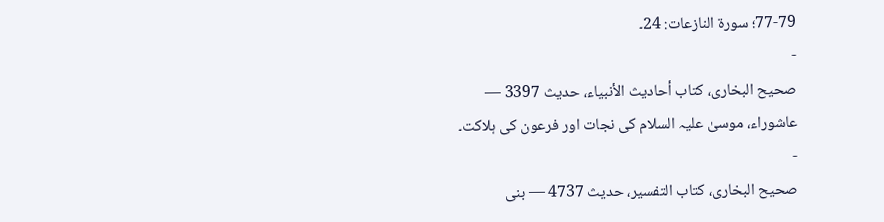77-79؛ سورۃ النازعات: 24۔
-
صحیح البخاری، کتاب أحادیث الأنبیاء، حدیث 3397 — عاشوراء، موسیٰ علیہ السلام کی نجات اور فرعون کی ہلاکت۔
-
صحیح البخاری، کتاب التفسیر، حدیث 4737 — بنی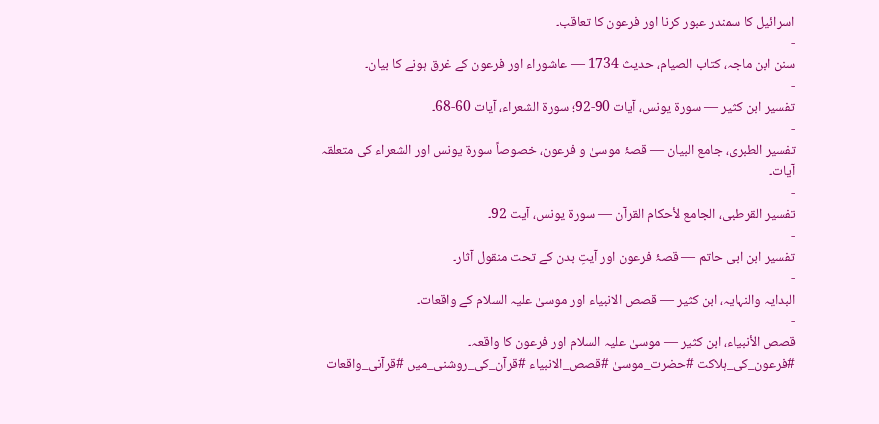اسرائیل کا سمندر عبور کرنا اور فرعون کا تعاقب۔
-
سنن ابن ماجہ، کتاب الصیام، حدیث 1734 — عاشوراء اور فرعون کے غرق ہونے کا بیان۔
-
تفسیر ابن کثیر — سورۃ یونس، آیات 90-92؛ سورۃ الشعراء، آیات 60-68۔
-
تفسیر الطبری، جامع البیان — قصۂ موسیٰ و فرعون، خصوصاً سورۃ یونس اور الشعراء کی متعلقہ آیات۔
-
تفسیر القرطبی، الجامع لأحکام القرآن — سورۃ یونس، آیت 92۔
-
تفسیر ابن ابی حاتم — قصۂ فرعون اور آیتِ بدن کے تحت منقول آثار۔
-
البدایہ والنہایہ، ابن کثیر — قصص الانبیاء اور موسیٰ علیہ السلام کے واقعات۔
-
قصص الأنبیاء، ابن کثیر — موسیٰ علیہ السلام اور فرعون کا واقعہ۔
#فرعون_کی_ہلاکت #حضرت_موسیٰ #قصص_الانبیاء #قرآن_کی_روشنی_میں #قرآنی_واقعات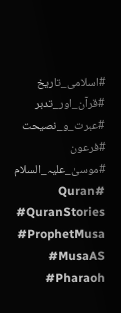#اسلامی_تاریخ #قرآن_اور_تدبر #عبرت_و_نصیحت #فرعون #موسیٰ_علیہ_السلام #Quran #QuranStories #ProphetMusa #MusaAS #Pharaoh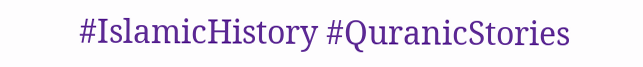#IslamicHistory #QuranicStories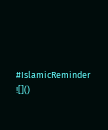#IslamicReminder
![]()